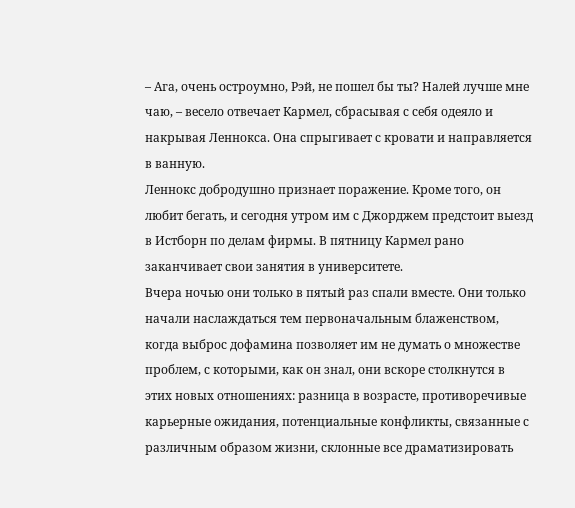– Ага, очень остроумно, Рэй, не пошел бы ты? Налей лучше мне чаю, – весело отвечает Кармел, сбрасывая с себя одеяло и накрывая Леннокса. Она спрыгивает с кровати и направляется в ванную.
Леннокс добродушно признает поражение. Кроме того, он любит бегать, и сегодня утром им с Джорджем предстоит выезд в Истборн по делам фирмы. В пятницу Кармел рано заканчивает свои занятия в университете.
Вчера ночью они только в пятый раз спали вместе. Они только начали наслаждаться тем первоначальным блаженством, когда выброс дофамина позволяет им не думать о множестве проблем, с которыми, как он знал, они вскоре столкнутся в этих новых отношениях: разница в возрасте, противоречивые карьерные ожидания, потенциальные конфликты, связанные с различным образом жизни, склонные все драматизировать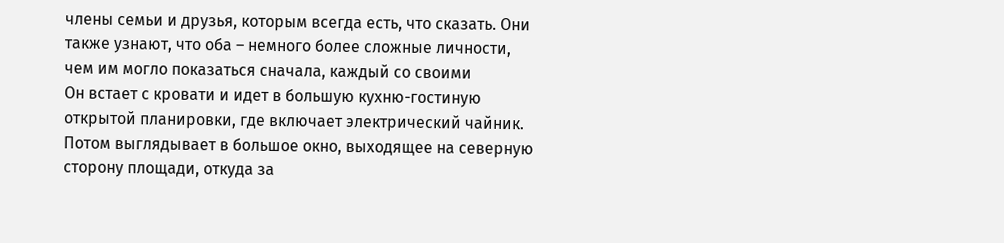члены семьи и друзья, которым всегда есть, что сказать. Они также узнают, что оба – немного более сложные личности, чем им могло показаться сначала, каждый со своими
Он встает с кровати и идет в большую кухню-гостиную открытой планировки, где включает электрический чайник. Потом выглядывает в большое окно, выходящее на северную сторону площади, откуда за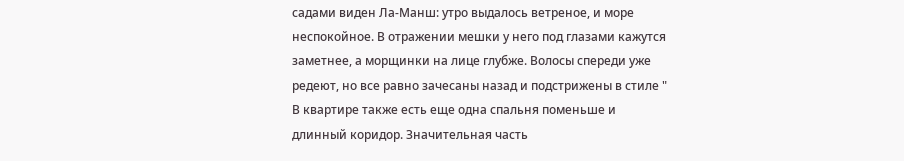садами виден Ла-Манш: утро выдалось ветреное, и море неспокойное. В отражении мешки у него под глазами кажутся заметнее, а морщинки на лице глубже. Волосы спереди уже редеют, но все равно зачесаны назад и подстрижены в стиле "
В квартире также есть еще одна спальня поменьше и длинный коридор. Значительная часть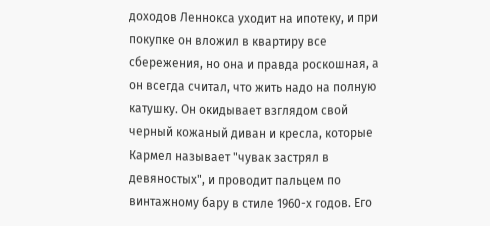доходов Леннокса уходит на ипотеку, и при покупке он вложил в квартиру все сбережения, но она и правда роскошная, а он всегда считал, что жить надо на полную катушку. Он окидывает взглядом свой черный кожаный диван и кресла, которые Кармел называет "чувак застрял в девяностых", и проводит пальцем по винтажному бару в стиле 1960-х годов. Его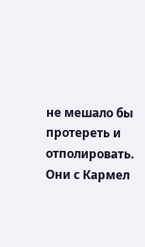не мешало бы протереть и отполировать.
Они с Кармел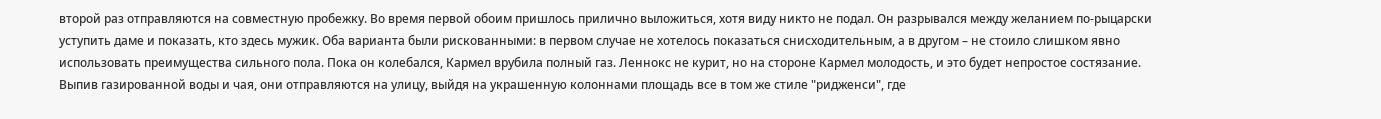второй раз отправляются на совместную пробежку. Во время первой обоим пришлось прилично выложиться, хотя виду никто не подал. Он разрывался между желанием по-рыцарски уступить даме и показать, кто здесь мужик. Оба варианта были рискованными: в первом случае не хотелось показаться снисходительным, а в другом – не стоило слишком явно использовать преимущества сильного пола. Пока он колебался, Кармел врубила полный газ. Леннокс не курит, но на стороне Кармел молодость, и это будет непростое состязание.
Выпив газированной воды и чая, они отправляются на улицу, выйдя на украшенную колоннами площадь все в том же стиле "ридженси", где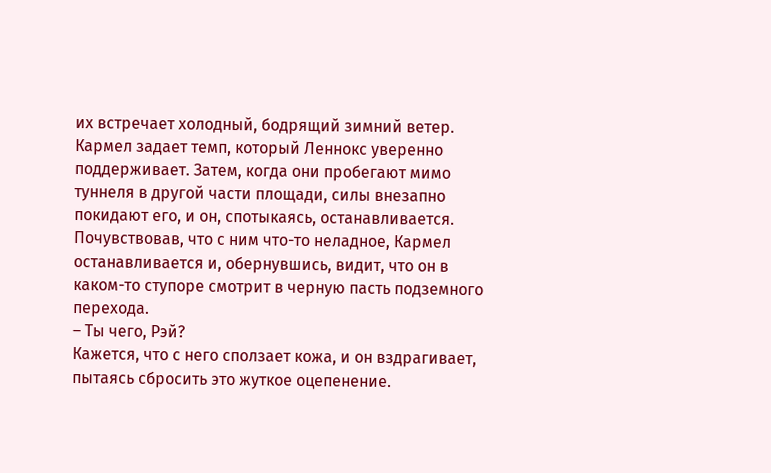их встречает холодный, бодрящий зимний ветер. Кармел задает темп, который Леннокс уверенно поддерживает. Затем, когда они пробегают мимо туннеля в другой части площади, силы внезапно покидают его, и он, спотыкаясь, останавливается.
Почувствовав, что с ним что-то неладное, Кармел останавливается и, обернувшись, видит, что он в каком-то ступоре смотрит в черную пасть подземного перехода.
– Ты чего, Рэй?
Кажется, что с него сползает кожа, и он вздрагивает, пытаясь сбросить это жуткое оцепенение.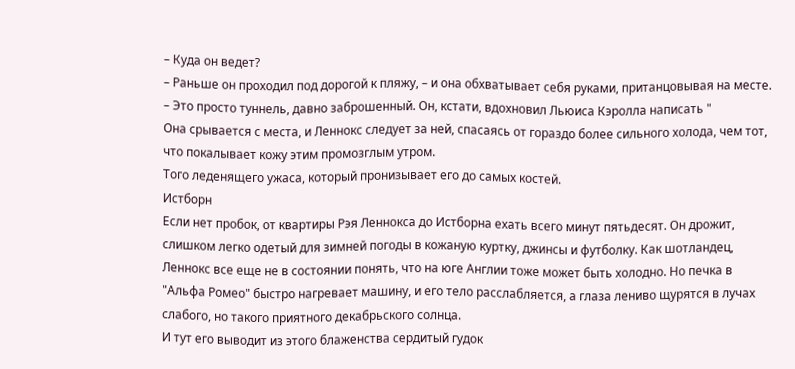– Куда он ведет?
– Раньше он проходил под дорогой к пляжу, – и она обхватывает себя руками, пританцовывая на месте. – Это просто туннель, давно заброшенный. Он, кстати, вдохновил Льюиса Кэролла написать "
Она срывается с места, и Леннокс следует за ней, спасаясь от гораздо более сильного холода, чем тот, что покалывает кожу этим промозглым утром.
Того леденящего ужаса, который пронизывает его до самых костей.
Истборн
Если нет пробок, от квартиры Рэя Леннокса до Истборна ехать всего минут пятьдесят. Он дрожит, слишком легко одетый для зимней погоды в кожаную куртку, джинсы и футболку. Как шотландец, Леннокс все еще не в состоянии понять, что на юге Англии тоже может быть холодно. Но печка в "Альфа Ромео" быстро нагревает машину, и его тело расслабляется, а глаза лениво щурятся в лучах слабого, но такого приятного декабрьского солнца.
И тут его выводит из этого блаженства сердитый гудок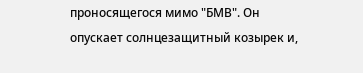проносящегося мимо "БМВ". Он опускает солнцезащитный козырек и,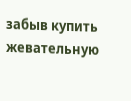забыв купить жевательную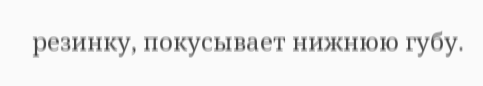резинку, покусывает нижнюю губу.